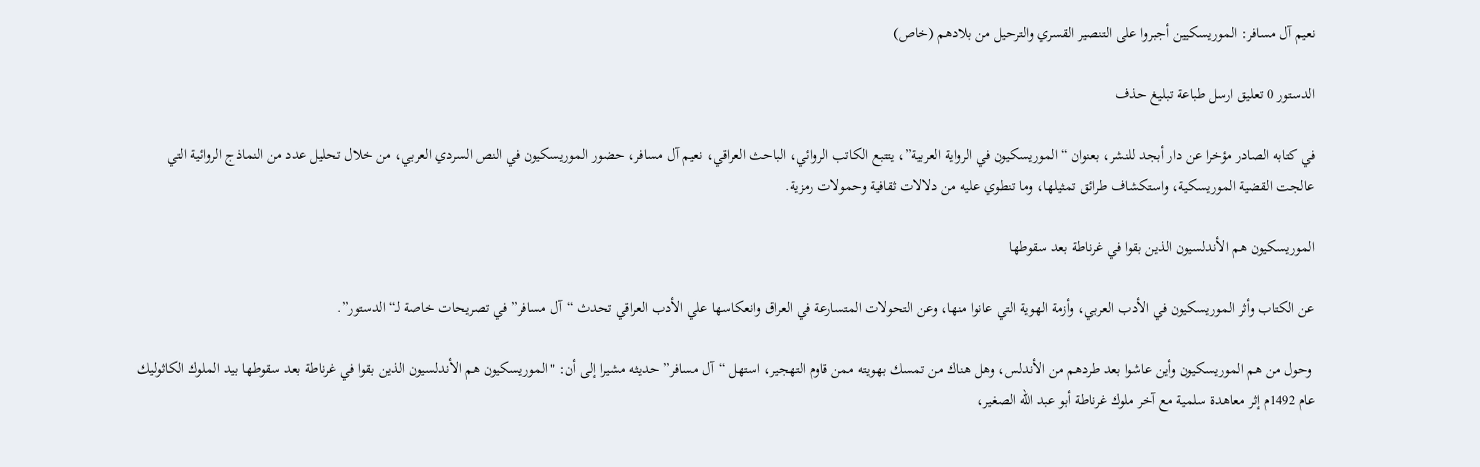نعيم آل مسافر: الموريسكيين أجبروا على التنصير القسري والترحيل من بلادهم (خاص)

الدستور 0 تعليق ارسل طباعة تبليغ حذف

في كتابه الصادر مؤخرا عن دار أبجد للنشر، بعنوان “الموريسكيون في الرواية العربية”، يتتبع الكاتب الروائي، الباحث العراقي، نعيم آل مسافر، حضور الموريسكيون في النص السردي العربي، من خلال تحليل عدد من النماذج الروائية التي عالجت القضية الموريسكية، واستكشاف طرائق تمثيلها، وما تنطوي عليه من دلالات ثقافية وحمولات رمزية.

الموريسكيون هم الأندلسيون الذين بقوا في غرناطة بعد سقوطها

عن الكتاب وأثر الموريسكيون في الأدب العربي، وأزمة الهوية التي عانوا منها، وعن التحولات المتسارعة في العراق وانعكاسها علي الأدب العراقي تحدث “آل مسافر” في تصريحات خاصة لـ“الدستور”.

 وحول من هم الموريسكيون وأين عاشوا بعد طردهم من الأندلس، وهل هناك من تمسك بهويته ممن قاوم التهجير، استهل “آل مسافر” حديثه مشيرا إلى أن: "الموريسكيون هم الأندلسيون الذين بقوا في غرناطة بعد سقوطها بيد الملوك الكاثوليك عام 1492م إثر معاهدة سلمية مع آخر ملوك غرناطة أبو عبد الله الصغير،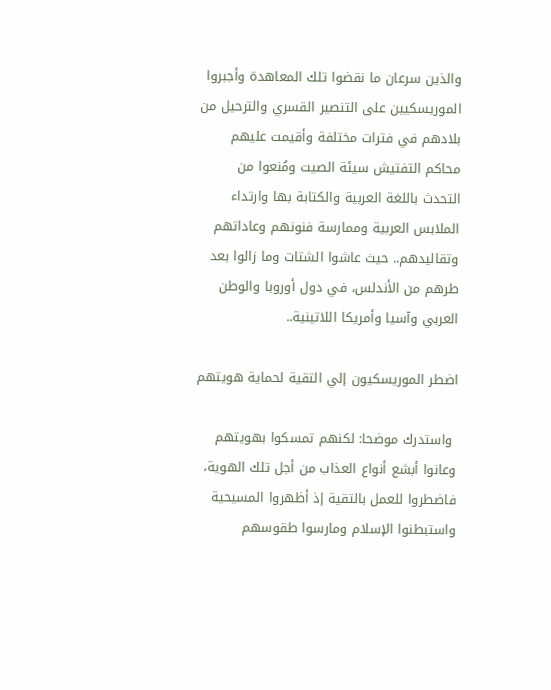والذين سرعان ما نقضوا تلك المعاهدة وأجبروا الموريسكيين على التنصير القسري والترحيل من بلادهم في فترات مختلفة وأقيمت عليهم محاكم التفتيش سيئة الصيت ومُنعوا من التحدث باللغة العربية والكتابة بها وارتداء الملابس العربية وممارسة فنونهم وعاداتهم وتقاليدهم.. حيث عاشوا الشتات وما زالوا بعد طرهم من الأندلس، في دول أوروبا والوطن العربي وآسيا وأمريكا اللاتينية..

اضطر الموريسكيون إلي التقية لحماية هويتهم

 واستدرك موضحا: لكنهم تمسكوا بهويتهم وعانوا أبشع أنواع العذاب من أجل تلك الهوية، فاضطروا للعمل بالتقية إذ أظهروا المسيحية واستبطنوا الإسلام ومارسوا طقوسهم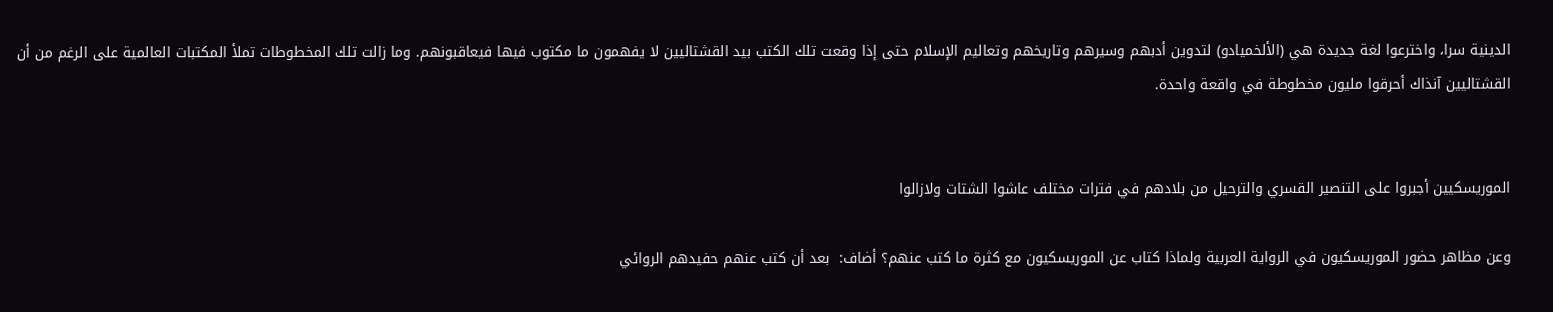الدينية سرا، واخترعوا لغة جديدة هي (الألخميادو) لتدوين أدبهم وسيرهم وتاريخهم وتعاليم الإسلام حتى إذا وقعت تلك الكتب بيد القشتاليين لا يفهمون ما مكتوب فيها فيعاقبونهم. وما زالت تلك المخطوطات تملأ المكتبات العالمية على الرغم من أن القشتاليين آنذاك أحرقوا مليون مخطوطة في واقعة واحدة.


الموريسكيين أجبروا على التنصير القسري والترحيل من بلادهم في فترات مختلف عاشوا الشتات ولازالوا

وعن مظاهر حضور الموريسكيون في الرواية العربية ولماذا كتاب عن الموريسكيون مع كثرة ما كتب عنهم؟ أضاف:  بعد أن كتب عنهم حفيدهم الروائي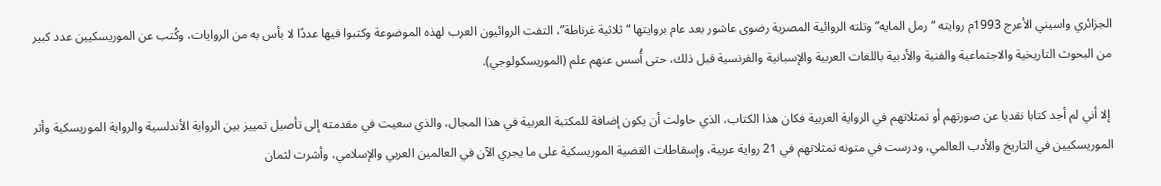الجزائري واسيني الأعرج 1993م روايته “رمل المايه” وتلته الروائية المصرية رضوى عاشور بعد عام بروايتها “ثلاثية غرناطة”، التفت الروائيون العرب لهذه الموضوعة وكتبوا فيها عددًا لا بأس به من الروايات، وكُتب عن الموريسكيين عدد كبير من البحوث التاريخية والاجتماعية والفنية والأدبية باللغات العربية والإسبانية والفرنسية قبل ذلك، حتى أُسس عنهم علم (الموريسكولوجي).

 إلا أني لم أجد كتابا نقديا عن صورتهم أو تمثلاتهم في الرواية العربية فكان هذا الكتاب، الذي حاولت أن يكون إضافة للمكتبة العربية في هذا المجال، والذي سعيت في مقدمته إلى تأصيل تمييز بين الرواية الأندلسية والرواية الموريسكية وأثر الموريسكيين في التاريخ والأدب العالمي، ودرست في متونه تمثلاتهم في 21 رواية عربية، وإسقاطات القضية الموريسكية على ما يجري الآن في العالمين العربي والإسلامي، وأشرت لثمان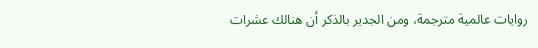روايات عالمية مترجمة، ومن الجدير بالذكر أن هنالك عشرات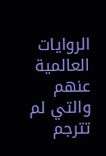الروايات العالمية عنهم والتي لم تترجم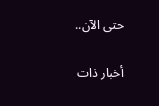حتى الآن..

أخبار ذات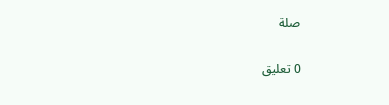صلة

0 تعليق